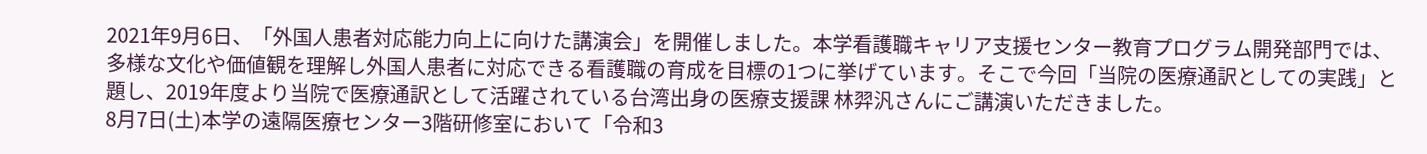2021年9月6日、「外国人患者対応能力向上に向けた講演会」を開催しました。本学看護職キャリア支援センター教育プログラム開発部門では、多様な文化や価値観を理解し外国人患者に対応できる看護職の育成を目標の1つに挙げています。そこで今回「当院の医療通訳としての実践」と題し、2019年度より当院で医療通訳として活躍されている台湾出身の医療支援課 林羿汎さんにご講演いただきました。
8月7日(土)本学の遠隔医療センター3階研修室において「令和3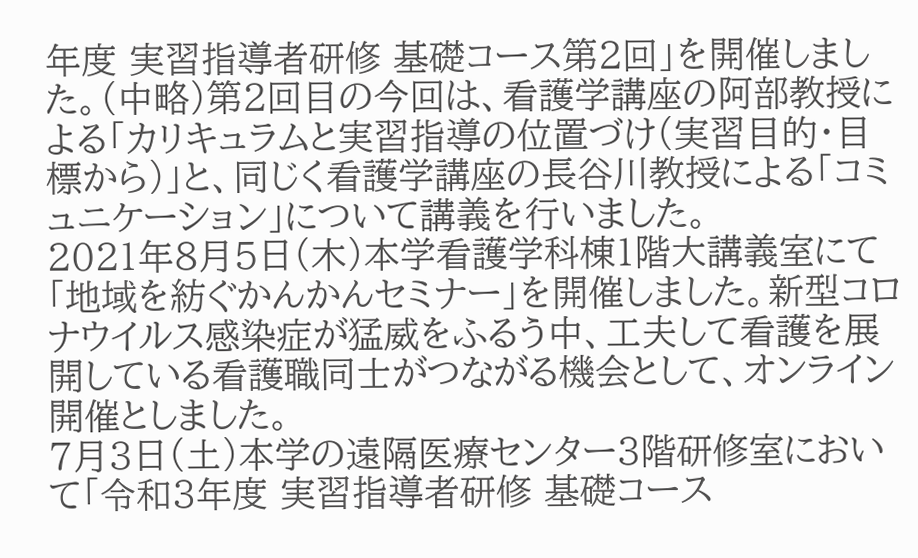年度 実習指導者研修 基礎コース第2回」を開催しました。(中略)第2回目の今回は、看護学講座の阿部教授による「カリキュラムと実習指導の位置づけ(実習目的・目標から)」と、同じく看護学講座の長谷川教授による「コミュニケーション」について講義を行いました。
2021年8月5日(木)本学看護学科棟1階大講義室にて「地域を紡ぐかんかんセミナー」を開催しました。新型コロナウイルス感染症が猛威をふるう中、工夫して看護を展開している看護職同士がつながる機会として、オンライン開催としました。
7月3日(土)本学の遠隔医療センター3階研修室において「令和3年度 実習指導者研修 基礎コース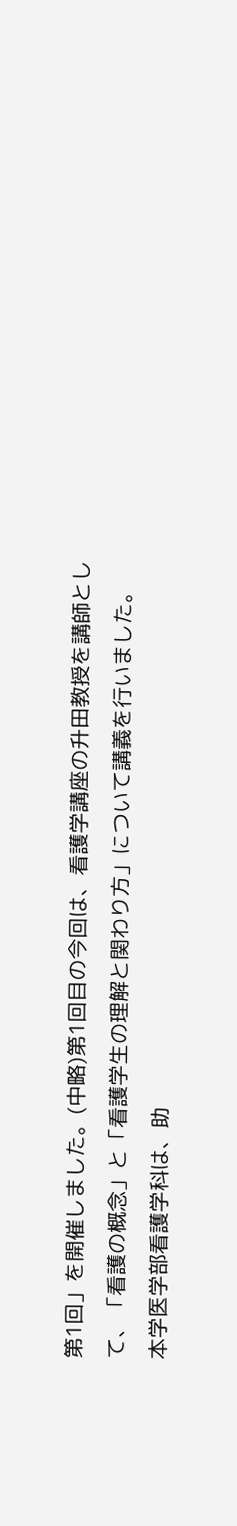第1回」を開催しました。(中略)第1回目の今回は、看護学講座の升田教授を講師として、「看護の概念」と「看護学生の理解と関わり方」について講義を行いました。
本学医学部看護学科は、助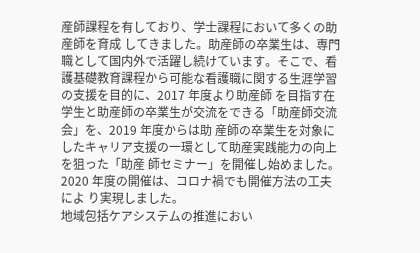産師課程を有しており、学士課程において多くの助産師を育成 してきました。助産師の卒業生は、専門職として国内外で活躍し続けています。そこで、看 護基礎教育課程から可能な看護職に関する生涯学習の支援を目的に、2017 年度より助産師 を目指す在学生と助産師の卒業生が交流をできる「助産師交流会」を、2019 年度からは助 産師の卒業生を対象にしたキャリア支援の一環として助産実践能力の向上を狙った「助産 師セミナー」を開催し始めました。2020 年度の開催は、コロナ禍でも開催方法の工夫によ り実現しました。
地域包括ケアシステムの推進におい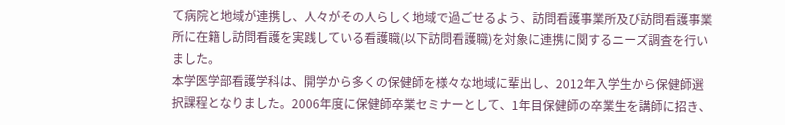て病院と地域が連携し、人々がその人らしく地域で過ごせるよう、訪問看護事業所及び訪問看護事業所に在籍し訪問看護を実践している看護職(以下訪問看護職)を対象に連携に関するニーズ調査を行いました。
本学医学部看護学科は、開学から多くの保健師を様々な地域に輩出し、2012年入学生から保健師選択課程となりました。2006年度に保健師卒業セミナーとして、1年目保健師の卒業生を講師に招き、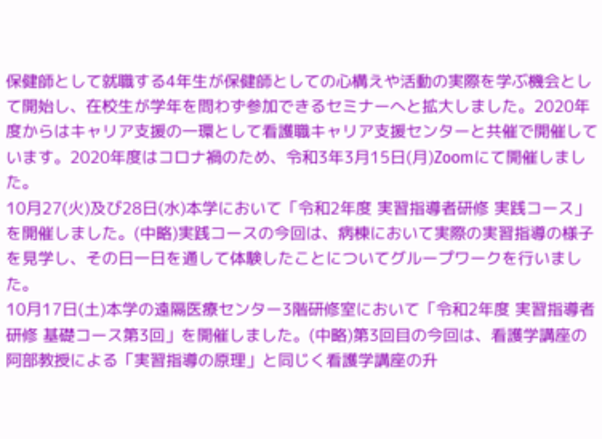保健師として就職する4年生が保健師としての心構えや活動の実際を学ぶ機会として開始し、在校生が学年を問わず参加できるセミナーへと拡大しました。2020年度からはキャリア支援の一環として看護職キャリア支援センターと共催で開催しています。2020年度はコロナ禍のため、令和3年3月15日(月)Zoomにて開催しました。
10月27(火)及び28日(水)本学において「令和2年度 実習指導者研修 実践コース」を開催しました。(中略)実践コースの今回は、病棟において実際の実習指導の様子を見学し、その日一日を通して体験したことについてグループワークを行いました。
10月17日(土)本学の遠隔医療センター3階研修室において「令和2年度 実習指導者研修 基礎コース第3回」を開催しました。(中略)第3回目の今回は、看護学講座の阿部教授による「実習指導の原理」と同じく看護学講座の升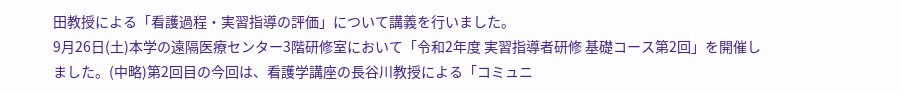田教授による「看護過程・実習指導の評価」について講義を行いました。
9月26日(土)本学の遠隔医療センター3階研修室において「令和2年度 実習指導者研修 基礎コース第2回」を開催しました。(中略)第2回目の今回は、看護学講座の長谷川教授による「コミュニ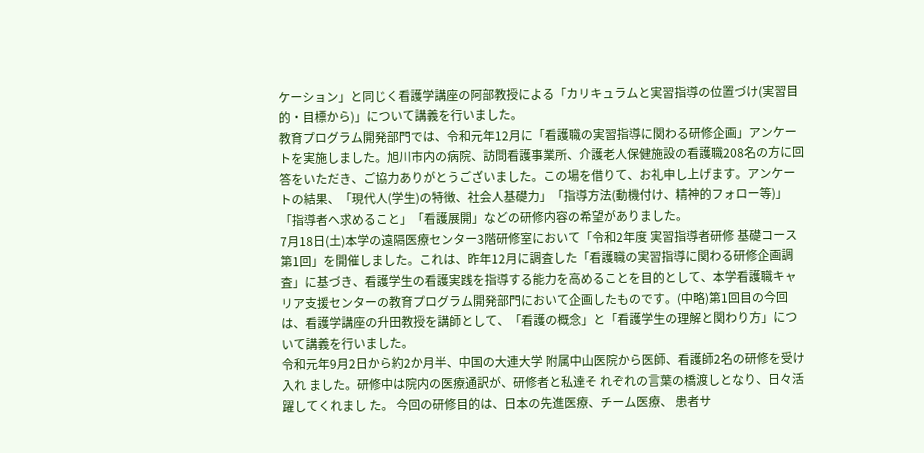ケーション」と同じく看護学講座の阿部教授による「カリキュラムと実習指導の位置づけ(実習目的・目標から)」について講義を行いました。
教育プログラム開発部門では、令和元年12月に「看護職の実習指導に関わる研修企画」アンケートを実施しました。旭川市内の病院、訪問看護事業所、介護老人保健施設の看護職208名の方に回答をいただき、ご協力ありがとうございました。この場を借りて、お礼申し上げます。アンケートの結果、「現代人(学生)の特徴、社会人基礎力」「指導方法(動機付け、精神的フォロー等)」「指導者へ求めること」「看護展開」などの研修内容の希望がありました。
7月18日(土)本学の遠隔医療センター3階研修室において「令和2年度 実習指導者研修 基礎コース第1回」を開催しました。これは、昨年12月に調査した「看護職の実習指導に関わる研修企画調査」に基づき、看護学生の看護実践を指導する能力を高めることを目的として、本学看護職キャリア支援センターの教育プログラム開発部門において企画したものです。(中略)第1回目の今回は、看護学講座の升田教授を講師として、「看護の概念」と「看護学生の理解と関わり方」について講義を行いました。
令和元年9月2日から約2か月半、中国の大連大学 附属中山医院から医師、看護師2名の研修を受け入れ ました。研修中は院内の医療通訳が、研修者と私達そ れぞれの言葉の橋渡しとなり、日々活躍してくれまし た。 今回の研修目的は、日本の先進医療、チーム医療、 患者サ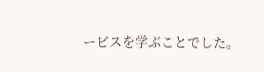ービスを学ぶことでした。